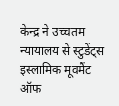केन्द्र ने उच्चतम न्यायालय से स्टुडेंट्स इस्लामिक मूवमैंट ऑफ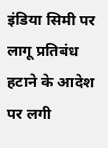इंडिया सिमी पर लागू प्रतिबंध हटाने के आदेश पर लगी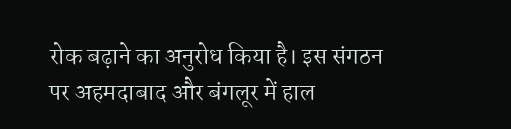रोक बढ़ाने का अनुरोध किया है। इस संगठन पर अहमदाबाद और बंगलूर में हाल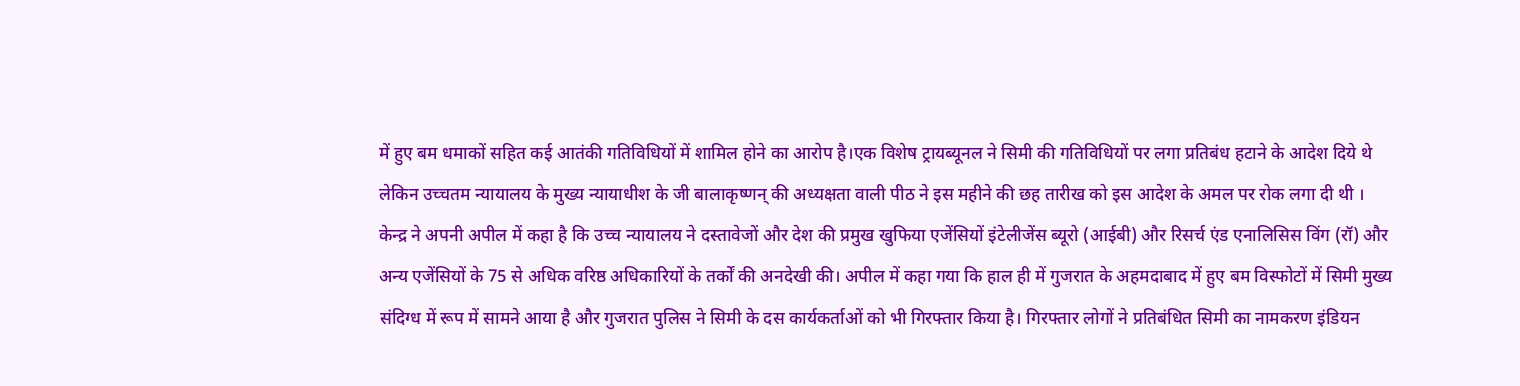में हुए बम धमाकों सहित कई आतंकी गतिविधियों में शामिल होने का आरोप है।एक विशेष ट्रायब्यूनल ने सिमी की गतिविधियों पर लगा प्रतिबंध हटाने के आदेश दिये थे लेकिन उच्चतम न्यायालय के मुख्य न्यायाधीश के जी बालाकृष्णन् की अध्यक्षता वाली पीठ ने इस महीने की छह तारीख को इस आदेश के अमल पर रोक लगा दी थी ।
केन्द्र ने अपनी अपील में कहा है कि उच्च न्यायालय ने दस्तावेजों और देश की प्रमुख खुफिया एजेंसियों इंटेलीजेंस ब्यूरो (आईबी) और रिसर्च एंड एनालिसिस विंग (रॉ) और अन्य एजेंसियों के 75 से अधिक वरिष्ठ अधिकारियों के तर्कों की अनदेखी की। अपील में कहा गया कि हाल ही में गुजरात के अहमदाबाद में हुए बम विस्फोटों में सिमी मुख्य संदिग्ध में रूप में सामने आया है और गुजरात पुलिस ने सिमी के दस कार्यकर्ताओं को भी गिरफ्तार किया है। गिरफ्तार लोगों ने प्रतिबंधित सिमी का नामकरण इंडियन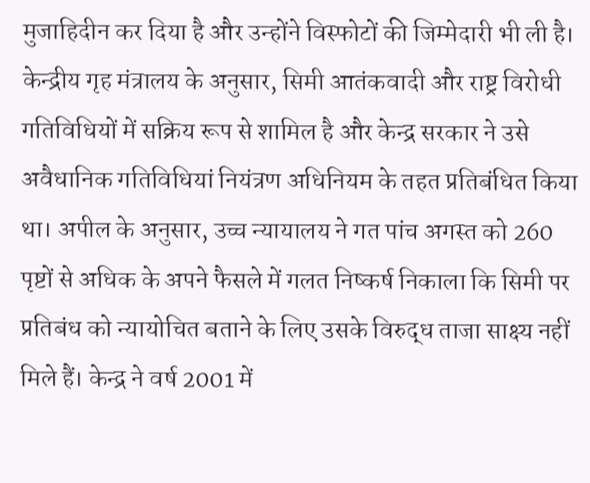मुजाहिदीन कर दिया है और उन्होंने विस्फोटों की जिम्मेदारी भी ली है।
केन्द्रीय गृह मंत्रालय के अनुसार, सिमी आतंकवादी और राष्ट्र विरोधी गतिविधियों में सक्रिय रूप से शामिल है और केन्द्र सरकार ने उसे अवैधानिक गतिविधियां नियंत्रण अधिनियम के तहत प्रतिबंधित किया था। अपील के अनुसार, उच्च न्यायालय ने गत पांच अगस्त को 260 पृष्टों से अधिक के अपने फैसले में गलत निष्कर्ष निकाला कि सिमी पर प्रतिबंध को न्यायोचित बताने के लिए उसके विरुद्ध ताजा साक्ष्य नहीं मिले हैं। केन्द्र ने वर्ष 2001 में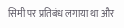सिमी पर प्रतिबंध लगाया था और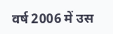वर्ष 2006 में उस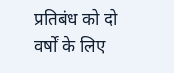प्रतिबंध को दो वर्षों के लिए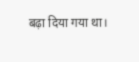बढ़ा दिया गया था।